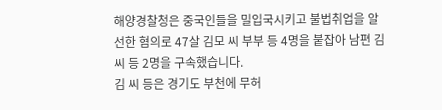해양경찰청은 중국인들을 밀입국시키고 불법취업을 알선한 혐의로 47살 김모 씨 부부 등 4명을 붙잡아 남편 김 씨 등 2명을 구속했습니다.
김 씨 등은 경기도 부천에 무허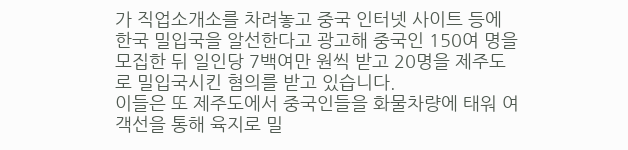가 직업소개소를 차려놓고 중국 인터넷 사이트 등에 한국 밀입국을 알선한다고 광고해 중국인 150여 명을 모집한 뒤 일인당 7백여만 원씩 받고 20명을 제주도로 밀입국시킨 혐의를 받고 있습니다.
이들은 또 제주도에서 중국인들을 화물차량에 태워 여객선을 통해 육지로 밀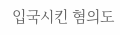입국시킨 혐의도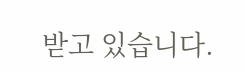받고 있습니다.